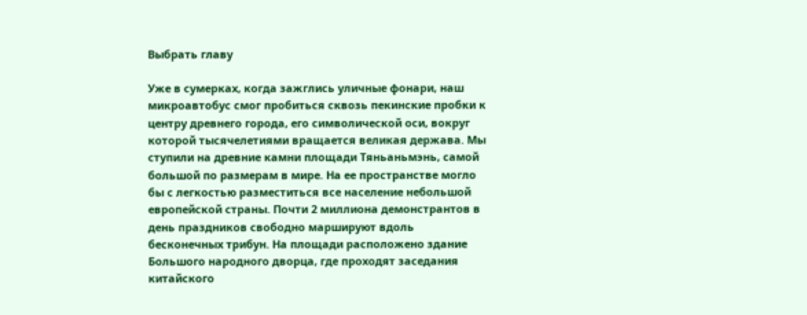Выбрать главу

Уже в сумерках, когда зажглись уличные фонари, наш микроавтобус смог пробиться сквозь пекинские пробки к центру древнего города, его символической оси, вокруг которой тысячелетиями вращается великая держава. Мы ступили на древние камни площади Тяньаньмэнь, самой большой по размерам в мире. На ее пространстве могло бы с легкостью разместиться все население небольшой европейской страны. Почти 2 миллиона демонстрантов в день праздников свободно маршируют вдоль бесконечных трибун. На площади расположено здание Большого народного дворца, где проходят заседания китайского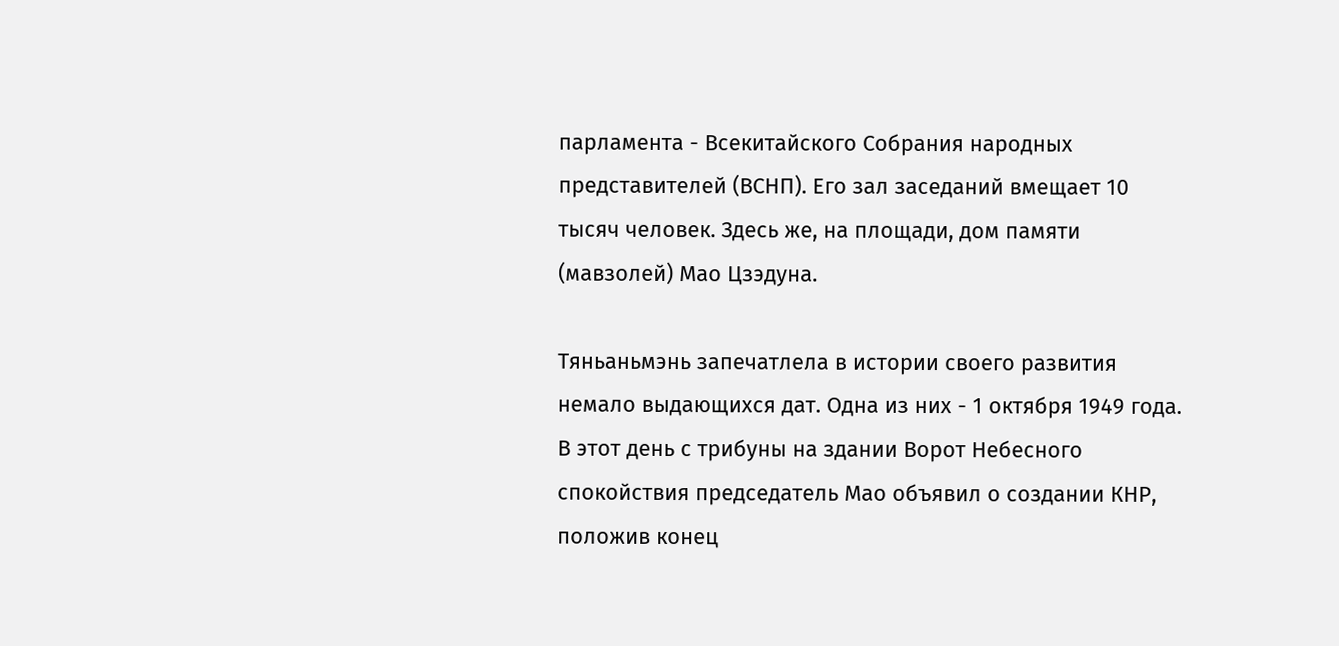парламента - Всекитайского Собрания народных представителей (ВСНП). Его зал заседаний вмещает 10 тысяч человек. Здесь же, на площади, дом памяти (мавзолей) Мао Цзэдуна.

Тяньаньмэнь запечатлела в истории своего развития немало выдающихся дат. Одна из них - 1 октября 1949 года. В этот день с трибуны на здании Ворот Небесного спокойствия председатель Мао объявил о создании КНР, положив конец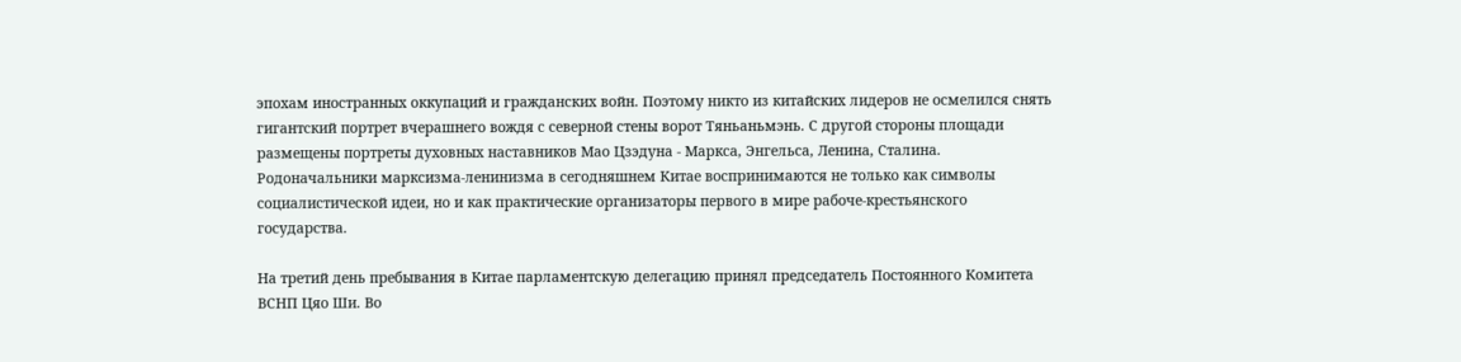эпохам иностранных оккупаций и гражданских войн. Поэтому никто из китайских лидеров не осмелился снять гигантский портрет вчерашнего вождя с северной стены ворот Тяньаньмэнь. С другой стороны площади размещены портреты духовных наставников Мао Цзэдуна - Маркса, Энгельса, Ленина, Сталина. Родоначальники марксизма-ленинизма в сегодняшнем Китае воспринимаются не только как символы социалистической идеи, но и как практические организаторы первого в мире рабоче-крестьянского государства.

На третий день пребывания в Китае парламентскую делегацию принял председатель Постоянного Комитета ВСНП Цяо Ши. Во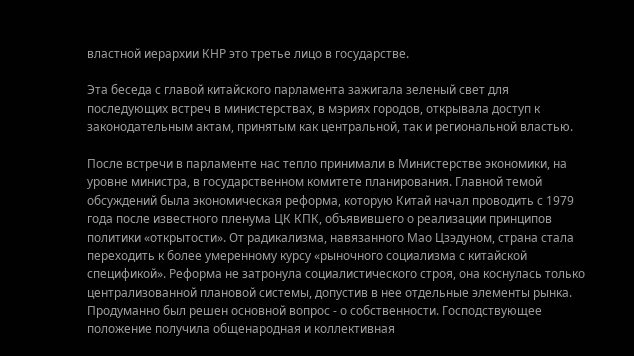властной иерархии КНР это третье лицо в государстве.

Эта беседа с главой китайского парламента зажигала зеленый свет для последующих встреч в министерствах, в мэриях городов, открывала доступ к законодательным актам, принятым как центральной, так и региональной властью.

После встречи в парламенте нас тепло принимали в Министерстве экономики, на уровне министра, в государственном комитете планирования. Главной темой обсуждений была экономическая реформа, которую Китай начал проводить с 1979 года после известного пленума ЦК КПК, объявившего о реализации принципов политики «открытости». От радикализма, навязанного Мао Цзэдуном, страна стала переходить к более умеренному курсу «рыночного социализма с китайской спецификой». Реформа не затронула социалистического строя, она коснулась только централизованной плановой системы, допустив в нее отдельные элементы рынка. Продуманно был решен основной вопрос - о собственности. Господствующее положение получила общенародная и коллективная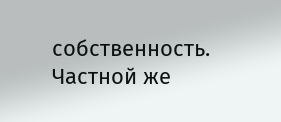собственность. Частной же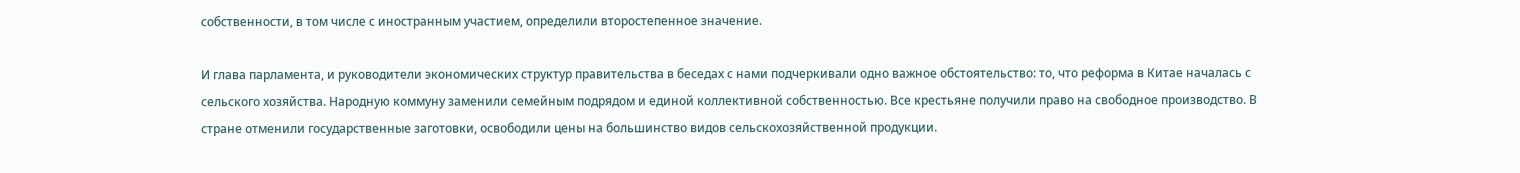собственности, в том числе с иностранным участием, определили второстепенное значение.

И глава парламента, и руководители экономических структур правительства в беседах с нами подчеркивали одно важное обстоятельство: то, что реформа в Китае началась с сельского хозяйства. Народную коммуну заменили семейным подрядом и единой коллективной собственностью. Все крестьяне получили право на свободное производство. В стране отменили государственные заготовки, освободили цены на большинство видов сельскохозяйственной продукции.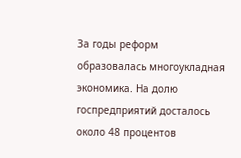За годы реформ образовалась многоукладная экономика. На долю госпредприятий досталось около 48 процентов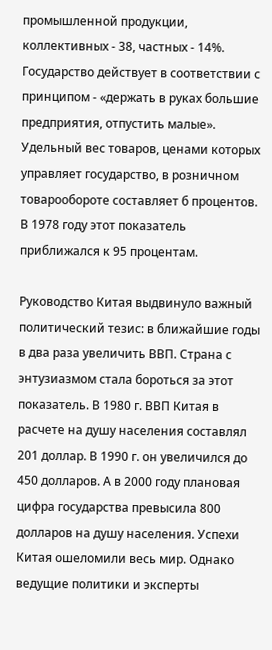промышленной продукции, коллективных - 38, частных - 14%. Государство действует в соответствии с принципом - «держать в руках большие предприятия, отпустить малые». Удельный вес товаров, ценами которых управляет государство, в розничном товарообороте составляет б процентов. В 1978 году этот показатель приближался к 95 процентам.

Руководство Китая выдвинуло важный политический тезис: в ближайшие годы в два раза увеличить ВВП. Страна с энтузиазмом стала бороться за этот показатель. В 1980 г. ВВП Китая в расчете на душу населения составлял 201 доллар. В 1990 г. он увеличился до 450 долларов. А в 2000 году плановая цифра государства превысила 800 долларов на душу населения. Успехи Китая ошеломили весь мир. Однако ведущие политики и эксперты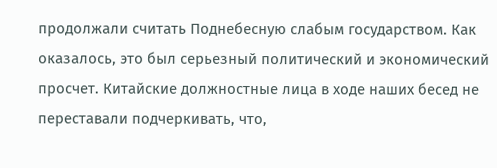продолжали считать Поднебесную слабым государством. Как оказалось, это был серьезный политический и экономический просчет. Китайские должностные лица в ходе наших бесед не переставали подчеркивать, что,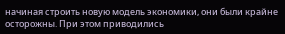начиная строить новую модель экономики, они были крайне осторожны. При этом приводились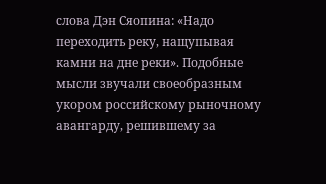слова Дэн Сяопина: «Надо переходить реку, нащупывая камни на дне реки». Подобные мысли звучали своеобразным укором российскому рыночному авангарду, решившему за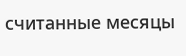считанные месяцы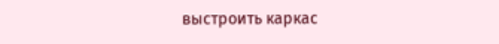выстроить каркас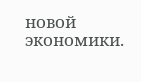новой экономики.